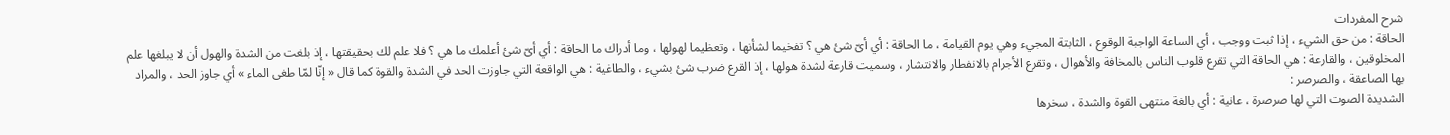شرح المفردات
الحاقة : من حق الشيء ، إذا ثبت ووجب ، أي الساعة الواجبة الوقوع ، الثابتة المجيء وهي يوم القيامة ، ما الحاقة : أي أىّ شئ هي ؟ تفخيما لشأنها ، وتعظيما لهولها ، وما أدراك ما الحاقة : أي أىّ شئ أعلمك ما هي ؟ فلا علم لك بحقيقتها ، إذ بلغت من الشدة والهول أن لا يبلغها علم المخلوقين ، والقارعة : هي الحاقة التي تقرع قلوب الناس بالمخافة والأهوال ، وتقرع الأجرام بالانفطار والانتشار ، وسميت قارعة لشدة هولها ، إذ القرع ضرب شئ بشيء ، والطاغية : هي الواقعة التي جاوزت الحد في الشدة والقوة كما قال « إنّا لمّا طغى الماء » أي جاوز الحد ، والمراد بها الصاعقة ، والصرصر :
الشديدة الصوت التي لها صرصرة ، عانية : أي بالغة منتهى القوة والشدة ، سخرها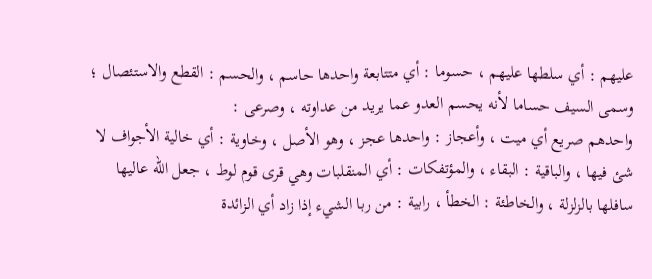عليهم : أي سلطها عليهم ، حسوما : أي متتابعة واحدها حاسم ، والحسم : القطع والاستئصال ؛ وسمى السيف حساما لأنه يحسم العدو عما يريد من عداوته ، وصرعى :
واحدهم صريع أي ميت ، وأعجاز : واحدها عجز ، وهو الأصل ، وخاوية : أي خالية الأجواف لا شئ فيها ، والباقية : البقاء ، والمؤتفكات : أي المنقلبات وهي قرى قوم لوط ، جعل اللّه عاليها سافلها بالزلزلة ، والخاطئة : الخطأ ، رابية : من ربا الشيء إذا زاد أي الزائدة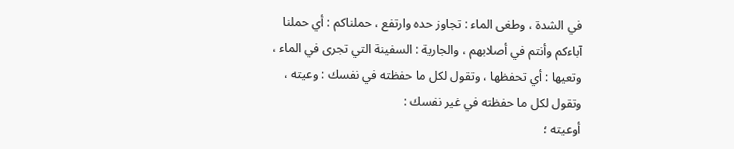في الشدة ، وطغى الماء : تجاوز حده وارتفع ، حملناكم : أي حملنا آباءكم وأنتم في أصلابهم ، والجارية : السفينة التي تجرى في الماء ، وتعيها : أي تحفظها ، وتقول لكل ما حفظته في نفسك : وعيته ، وتقول لكل ما حفظته في غير نفسك :
أوعيته ؛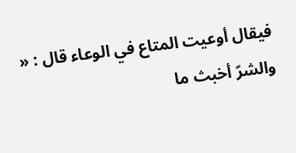فيقال أوعيت المتاع في الوعاء قال : « والشرّ أخبث ما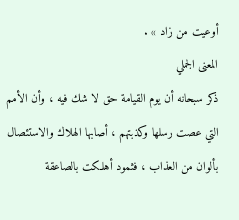أوعيت من زاد » .
المعنى الجملي
ذكر سبحانه أن يوم القيامة حق لا شك فيه ، وأن الأمم التي عصت رسلها وكذبتهم ، أصابها الهلاك والاستئصال بألوان من العذاب ، فثمود أهلكت بالصاعقة